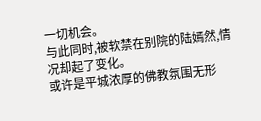一切机会。
与此同时,被软禁在别院的陆嫣然,情况却起了变化。
或许是平城浓厚的佛教氛围无形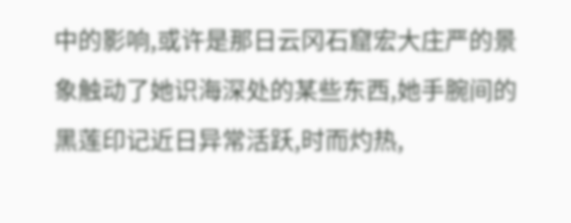中的影响,或许是那日云冈石窟宏大庄严的景象触动了她识海深处的某些东西,她手腕间的黑莲印记近日异常活跃,时而灼热,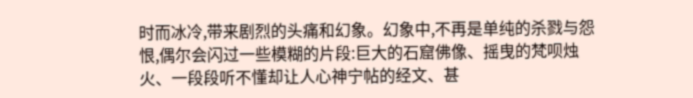时而冰冷,带来剧烈的头痛和幻象。幻象中,不再是单纯的杀戮与怨恨,偶尔会闪过一些模糊的片段:巨大的石窟佛像、摇曳的梵呗烛火、一段段听不懂却让人心神宁帖的经文、甚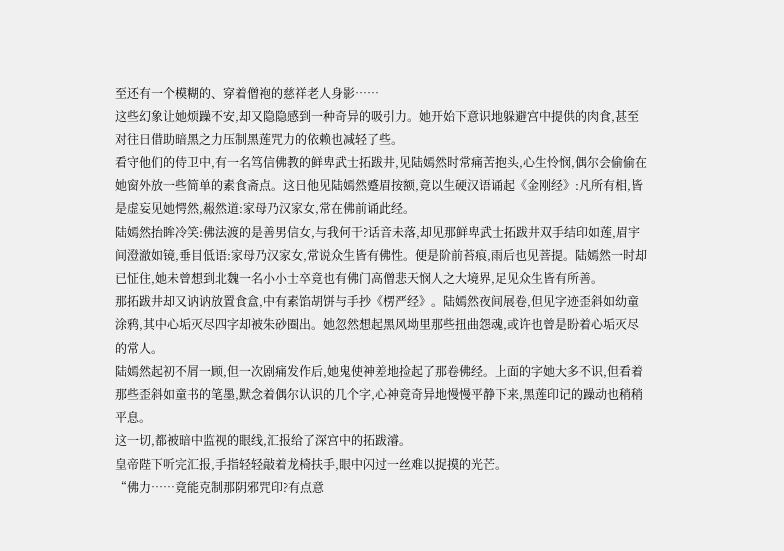至还有一个模糊的、穿着僧袍的慈祥老人身影……
这些幻象让她烦躁不安,却又隐隐感到一种奇异的吸引力。她开始下意识地躲避宫中提供的肉食,甚至对往日借助暗黑之力压制黑莲咒力的依赖也减轻了些。
看守他们的侍卫中,有一名笃信佛教的鲜卑武士拓跋井,见陆嫣然时常痛苦抱头,心生怜悯,偶尔会偷偷在她窗外放一些简单的素食斋点。这日他见陆嫣然蹙眉按额,竟以生硬汉语诵起《金刚经》:凡所有相,皆是虚妄见她愕然,赧然道:家母乃汉家女,常在佛前诵此经。
陆嫣然抬眸冷笑:佛法渡的是善男信女,与我何干?话音未落,却见那鲜卑武士拓跋井双手结印如莲,眉宇间澄澈如镜,垂目低语:家母乃汉家女,常说众生皆有佛性。便是阶前苔痕,雨后也见菩提。陆嫣然一时却已怔住,她未曾想到北魏一名小小士卒竟也有佛门高僧悲天悯人之大境界,足见众生皆有所善。
那拓跋井却又讷讷放置食盒,中有素馅胡饼与手抄《楞严经》。陆嫣然夜间展卷,但见字迹歪斜如幼童涂鸦,其中心垢灭尽四字却被朱砂圈出。她忽然想起黑风坳里那些扭曲怨魂,或许也曾是盼着心垢灭尽的常人。
陆嫣然起初不屑一顾,但一次剧痛发作后,她鬼使神差地捡起了那卷佛经。上面的字她大多不识,但看着那些歪斜如童书的笔墨,默念着偶尔认识的几个字,心神竟奇异地慢慢平静下来,黑莲印记的躁动也稍稍平息。
这一切,都被暗中监视的眼线,汇报给了深宫中的拓跋濬。
皇帝陛下听完汇报,手指轻轻敲着龙椅扶手,眼中闪过一丝难以捉摸的光芒。
“佛力……竟能克制那阴邪咒印?有点意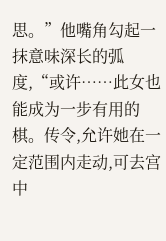思。”他嘴角勾起一抹意味深长的弧度,“或许……此女也能成为一步有用的棋。传令,允许她在一定范围内走动,可去宫中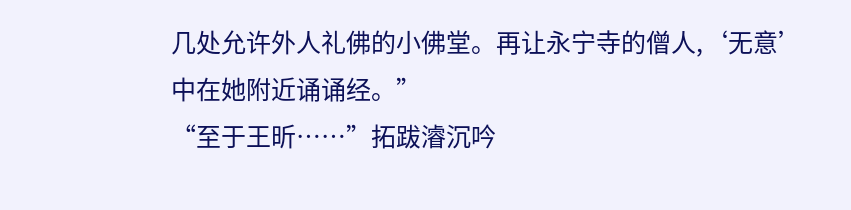几处允许外人礼佛的小佛堂。再让永宁寺的僧人,‘无意’中在她附近诵诵经。”
“至于王昕……”拓跋濬沉吟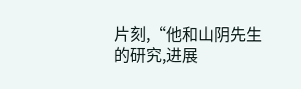片刻,“他和山阴先生的研究,进展